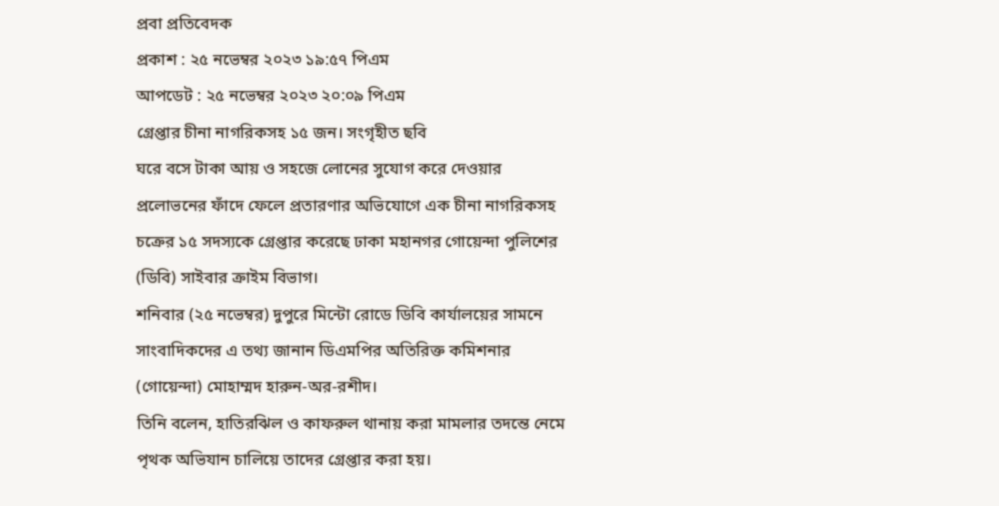প্রবা প্রতিবেদক
প্রকাশ : ২৫ নভেম্বর ২০২৩ ১৯:৫৭ পিএম
আপডেট : ২৫ নভেম্বর ২০২৩ ২০:০৯ পিএম
গ্রেপ্তার চীনা নাগরিকসহ ১৫ জন। সংগৃহীত ছবি
ঘরে বসে টাকা আয় ও সহজে লোনের সুযোগ করে দেওয়ার প্রলোভনের ফাঁদে ফেলে প্রতারণার অভিযোগে এক চীনা নাগরিকসহ চক্রের ১৫ সদস্যকে গ্রেপ্তার করেছে ঢাকা মহানগর গোয়েন্দা পুলিশের (ডিবি) সাইবার ক্রাইম বিভাগ।
শনিবার (২৫ নভেম্বর) দুপুরে মিন্টো রোডে ডিবি কার্যালয়ের সামনে সাংবাদিকদের এ তথ্য জানান ডিএমপির অতিরিক্ত কমিশনার (গোয়েন্দা) মোহাম্মদ হারুন-অর-রশীদ।
তিনি বলেন, হাতিরঝিল ও কাফরুল থানায় করা মামলার তদন্তে নেমে পৃথক অভিযান চালিয়ে তাদের গ্রেপ্তার করা হয়।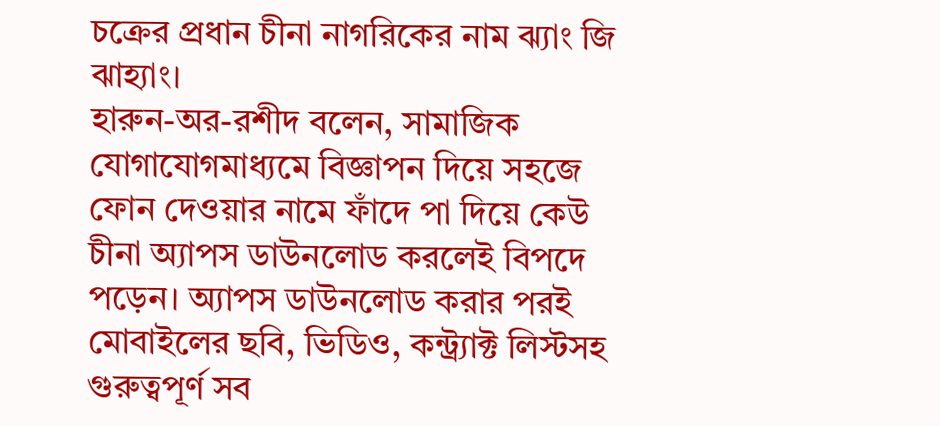চক্রের প্রধান চীনা নাগরিকের নাম ঝ্যাং জি ঝাহ্যাং।
হারুন-অর-রশীদ বলেন, সামাজিক যোগাযোগমাধ্যমে বিজ্ঞাপন দিয়ে সহজে ফোন দেওয়ার নামে ফাঁদে পা দিয়ে কেউ চীনা অ্যাপস ডাউনলোড করলেই বিপদে পড়েন। অ্যাপস ডাউনলোড করার পরই মোবাইলের ছবি, ভিডিও, কন্ট্র্যাক্ট লিস্টসহ গুরুত্বপূর্ণ সব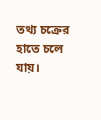তথ্য চক্রের হাতে চলে যায়।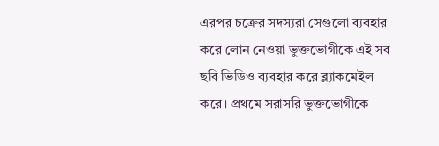এরপর চক্রের সদস্যরা সেগুলো ব্যবহার করে লোন নেওয়া ভুক্তভোগীকে এই সব ছবি ভিডিও ব্যবহার করে ব্ল্যাকমেইল করে। প্রথমে সরাসরি ভুক্তভোগীকে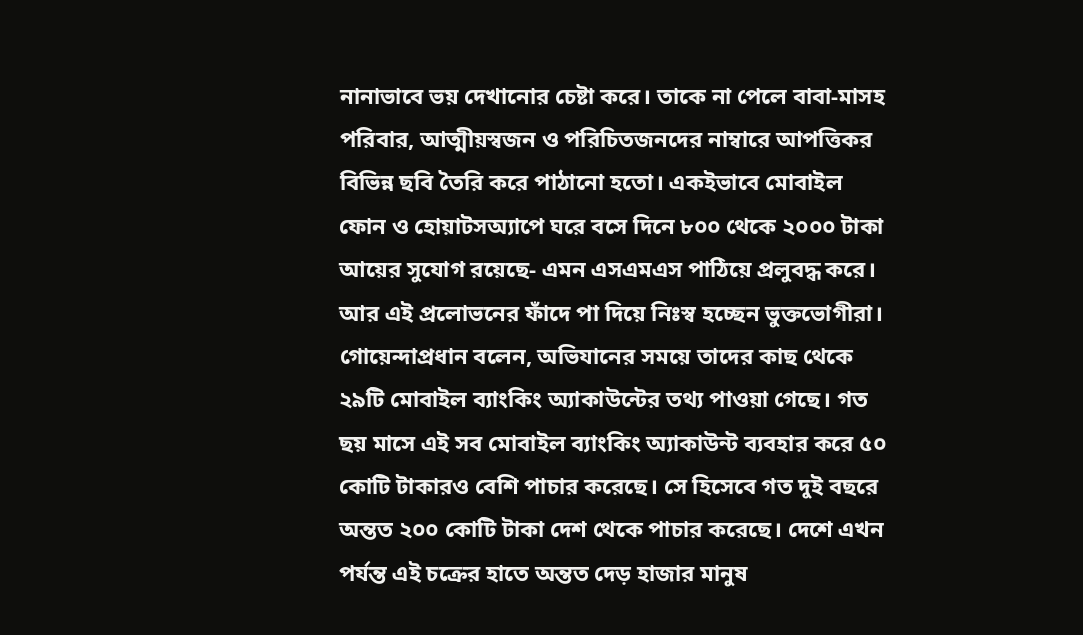নানাভাবে ভয় দেখানোর চেষ্টা করে। তাকে না পেলে বাবা-মাসহ পরিবার, আত্মীয়স্বজন ও পরিচিতজনদের নাম্বারে আপত্তিকর বিভিন্ন ছবি তৈরি করে পাঠানো হতো। একইভাবে মোবাইল ফোন ও হোয়াটসঅ্যাপে ঘরে বসে দিনে ৮০০ থেকে ২০০০ টাকা আয়ের সুযোগ রয়েছে- এমন এসএমএস পাঠিয়ে প্রলুবদ্ধ করে। আর এই প্রলোভনের ফাঁদে পা দিয়ে নিঃস্ব হচ্ছেন ভুক্তভোগীরা।
গোয়েন্দাপ্রধান বলেন, অভিযানের সময়ে তাদের কাছ থেকে ২৯টি মোবাইল ব্যাংকিং অ্যাকাউন্টের তথ্য পাওয়া গেছে। গত ছয় মাসে এই সব মোবাইল ব্যাংকিং অ্যাকাউন্ট ব্যবহার করে ৫০ কোটি টাকারও বেশি পাচার করেছে। সে হিসেবে গত দুই বছরে অন্তত ২০০ কোটি টাকা দেশ থেকে পাচার করেছে। দেশে এখন পর্যন্ত এই চক্রের হাতে অন্তত দেড় হাজার মানুষ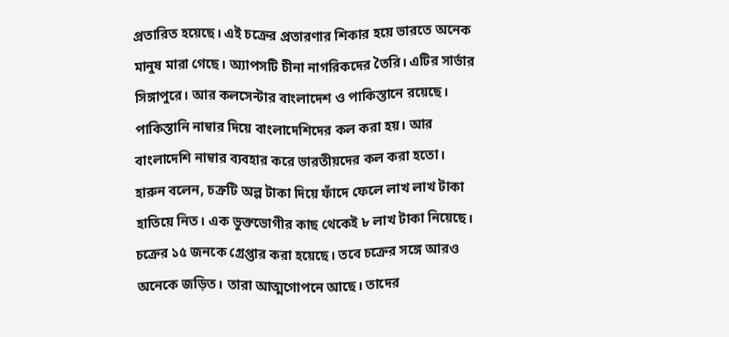প্রতারিত হয়েছে। এই চক্রের প্রতারণার শিকার হয়ে ভারতে অনেক মানুষ মারা গেছে। অ্যাপসটি চীনা নাগরিকদের তৈরি। এটির সার্ভার সিঙ্গাপুরে। আর কলসেন্টার বাংলাদেশ ও পাকিস্তানে রয়েছে। পাকিস্তানি নাম্বার দিয়ে বাংলাদেশিদের কল করা হয়। আর বাংলাদেশি নাম্বার ব্যবহার করে ভারতীয়দের কল করা হতো।
হারুন বলেন, চক্রটি অল্প টাকা দিয়ে ফাঁদে ফেলে লাখ লাখ টাকা হাতিয়ে নিত। এক ভুক্তভোগীর কাছ থেকেই ৮ লাখ টাকা নিয়েছে। চক্রের ১৫ জনকে গ্রেপ্তার করা হয়েছে। তবে চক্রের সঙ্গে আরও অনেকে জড়িত। তারা আত্মগোপনে আছে। তাদের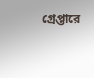গ্রেপ্তারে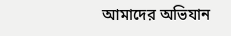আমাদের অভিযান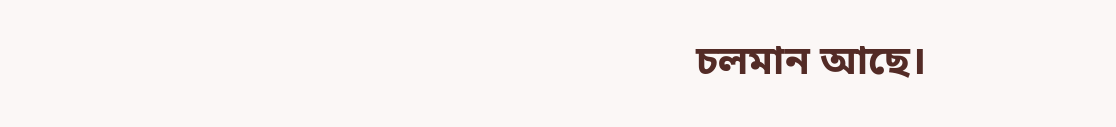চলমান আছে।